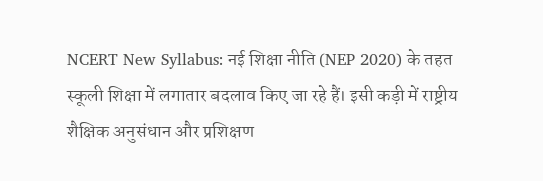NCERT New Syllabus: नई शिक्षा नीति (NEP 2020) के तहत स्कूली शिक्षा में लगातार बदलाव किए जा रहे हैं। इसी कड़ी में राष्ट्रीय शैक्षिक अनुसंधान और प्रशिक्षण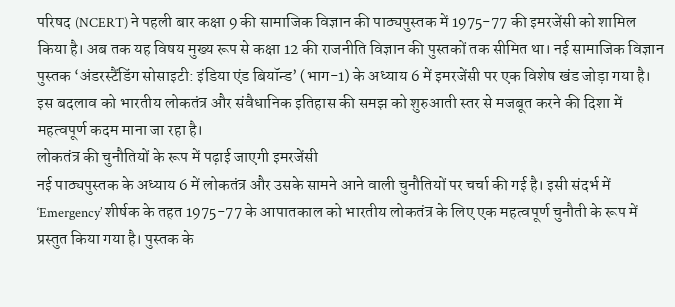परिषद (NCERT) ने पहली बार कक्षा 9 की सामाजिक विज्ञान की पाठ्यपुस्तक में 1975-77 की इमरजेंसी को शामिल किया है। अब तक यह विषय मुख्य रूप से कक्षा 12 की राजनीति विज्ञान की पुस्तकों तक सीमित था। नई सामाजिक विज्ञान पुस्तक ‘अंडरस्टैंडिंग सोसाइटी: इंडिया एंड बियॉन्ड’ (भाग-1) के अध्याय 6 में इमरजेंसी पर एक विशेष खंड जोड़ा गया है। इस बदलाव को भारतीय लोकतंत्र और संवैधानिक इतिहास की समझ को शुरुआती स्तर से मजबूत करने की दिशा में महत्वपूर्ण कदम माना जा रहा है।
लोकतंत्र की चुनौतियों के रूप में पढ़ाई जाएगी इमरजेंसी
नई पाठ्यपुस्तक के अध्याय 6 में लोकतंत्र और उसके सामने आने वाली चुनौतियों पर चर्चा की गई है। इसी संदर्भ में ‘Emergency’ शीर्षक के तहत 1975-77 के आपातकाल को भारतीय लोकतंत्र के लिए एक महत्वपूर्ण चुनौती के रूप में प्रस्तुत किया गया है। पुस्तक के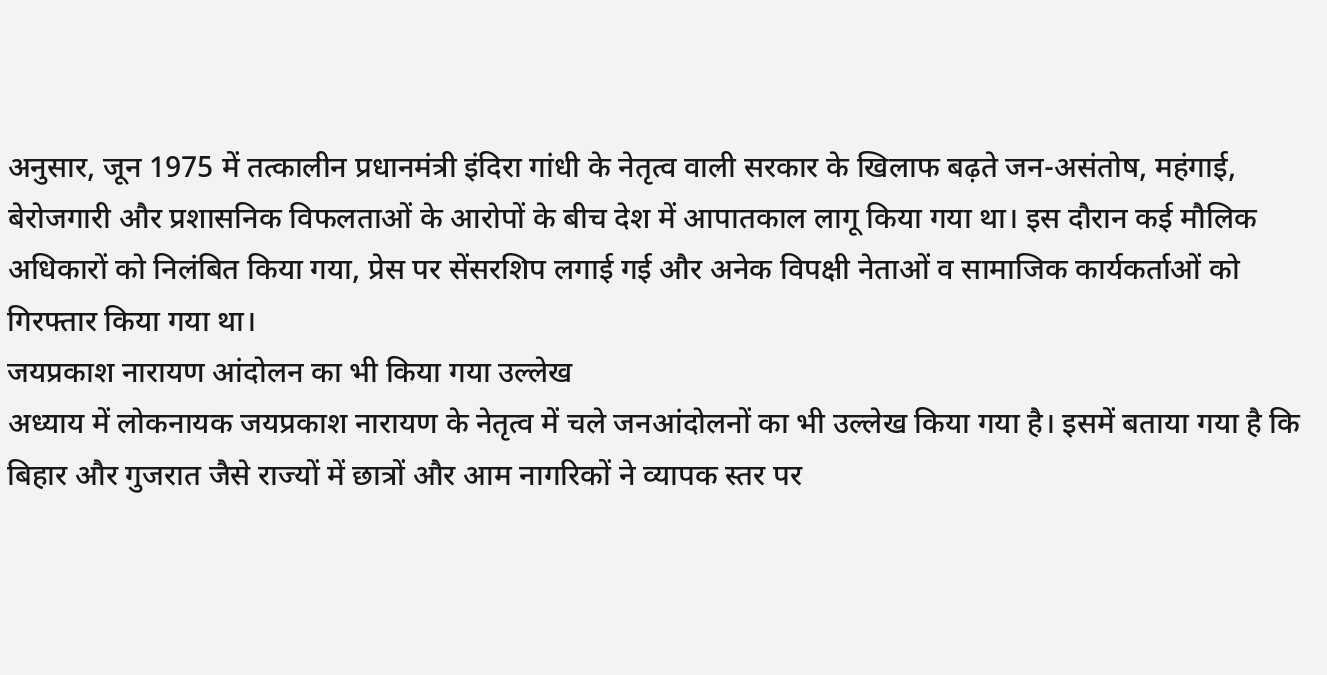अनुसार, जून 1975 में तत्कालीन प्रधानमंत्री इंदिरा गांधी के नेतृत्व वाली सरकार के खिलाफ बढ़ते जन-असंतोष, महंगाई, बेरोजगारी और प्रशासनिक विफलताओं के आरोपों के बीच देश में आपातकाल लागू किया गया था। इस दौरान कई मौलिक अधिकारों को निलंबित किया गया, प्रेस पर सेंसरशिप लगाई गई और अनेक विपक्षी नेताओं व सामाजिक कार्यकर्ताओं को गिरफ्तार किया गया था।
जयप्रकाश नारायण आंदोलन का भी किया गया उल्लेख
अध्याय में लोकनायक जयप्रकाश नारायण के नेतृत्व में चले जनआंदोलनों का भी उल्लेख किया गया है। इसमें बताया गया है कि बिहार और गुजरात जैसे राज्यों में छात्रों और आम नागरिकों ने व्यापक स्तर पर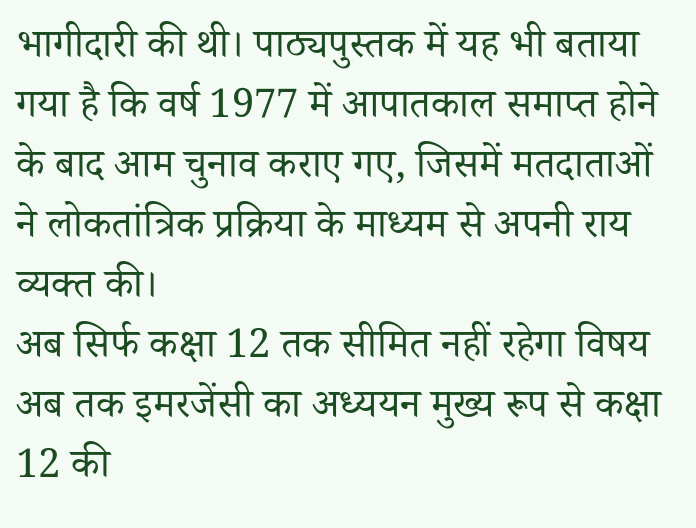भागीदारी की थी। पाठ्यपुस्तक में यह भी बताया गया है कि वर्ष 1977 में आपातकाल समाप्त होने के बाद आम चुनाव कराए गए, जिसमें मतदाताओं ने लोकतांत्रिक प्रक्रिया के माध्यम से अपनी राय व्यक्त की।
अब सिर्फ कक्षा 12 तक सीमित नहीं रहेगा विषय
अब तक इमरजेंसी का अध्ययन मुख्य रूप से कक्षा 12 की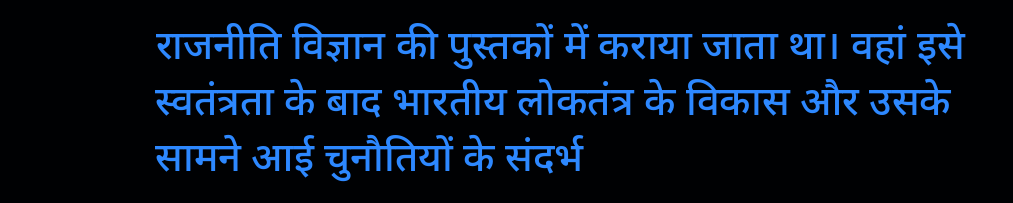राजनीति विज्ञान की पुस्तकों में कराया जाता था। वहां इसे स्वतंत्रता के बाद भारतीय लोकतंत्र के विकास और उसके सामने आई चुनौतियों के संदर्भ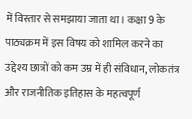में विस्तार से समझाया जाता था। कक्षा 9 के पाठ्यक्रम में इस विषय को शामिल करने का उद्देश्य छात्रों को कम उम्र में ही संविधान, लोकतंत्र और राजनीतिक इतिहास के महत्वपूर्ण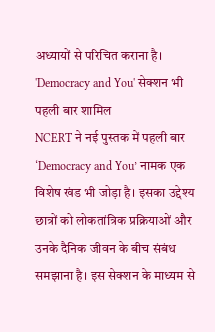अध्यायों से परिचित कराना है।
'Democracy and You' सेक्शन भी पहली बार शामिल
NCERT ने नई पुस्तक में पहली बार ‘Democracy and You’ नामक एक विशेष खंड भी जोड़ा है। इसका उद्देश्य छात्रों को लोकतांत्रिक प्रक्रियाओं और उनके दैनिक जीवन के बीच संबंध समझाना है। इस सेक्शन के माध्यम से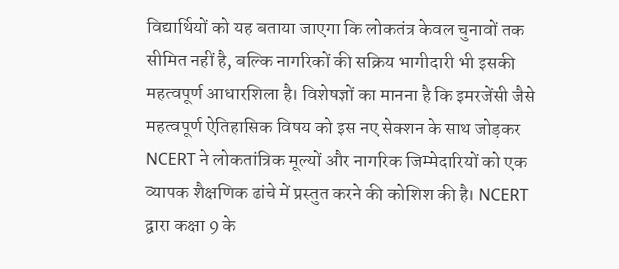विद्यार्थियों को यह बताया जाएगा कि लोकतंत्र केवल चुनावों तक सीमित नहीं है, बल्कि नागरिकों की सक्रिय भागीदारी भी इसकी महत्वपूर्ण आधारशिला है। विशेषज्ञों का मानना है कि इमरजेंसी जैसे महत्वपूर्ण ऐतिहासिक विषय को इस नए सेक्शन के साथ जोड़कर NCERT ने लोकतांत्रिक मूल्यों और नागरिक जिम्मेदारियों को एक व्यापक शैक्षणिक ढांचे में प्रस्तुत करने की कोशिश की है। NCERT द्वारा कक्षा 9 के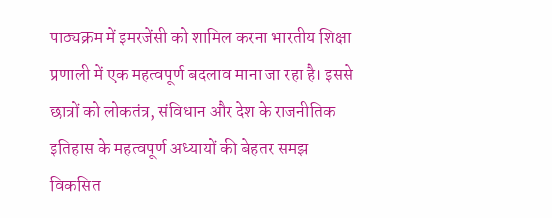पाठ्यक्रम में इमरजेंसी को शामिल करना भारतीय शिक्षा प्रणाली में एक महत्वपूर्ण बदलाव माना जा रहा है। इससे छात्रों को लोकतंत्र, संविधान और देश के राजनीतिक इतिहास के महत्वपूर्ण अध्यायों की बेहतर समझ विकसित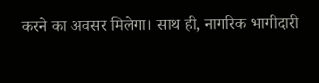करने का अवसर मिलेगा। साथ ही, नागरिक भागीदारी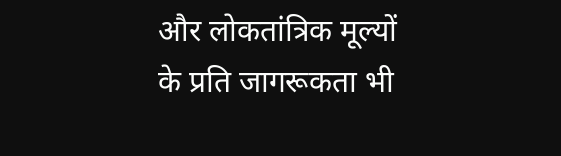और लोकतांत्रिक मूल्यों के प्रति जागरूकता भी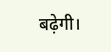बढ़ेगी।